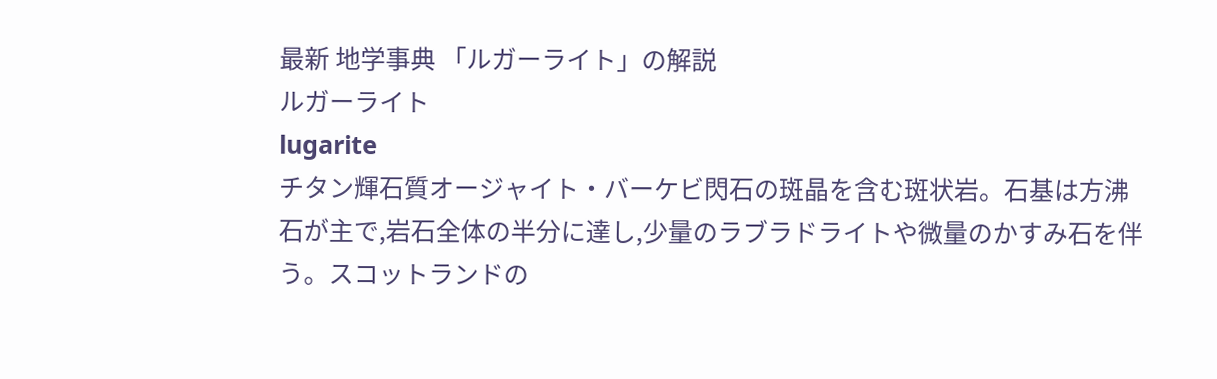最新 地学事典 「ルガーライト」の解説
ルガーライト
lugarite
チタン輝石質オージャイト・バーケビ閃石の斑晶を含む斑状岩。石基は方沸石が主で,岩石全体の半分に達し,少量のラブラドライトや微量のかすみ石を伴う。スコットランドの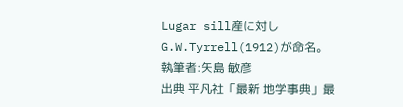Lugar sill産に対しG.W.Tyrrell(1912)が命名。
執筆者:矢島 敏彦
出典 平凡社「最新 地学事典」最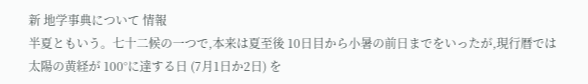新 地学事典について 情報
半夏ともいう。七十二候の一つで,本来は夏至後 10日目から小暑の前日までをいったが,現行暦では太陽の黄経が 100°に達する日 (7月1日か2日) を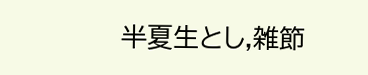半夏生とし,雑節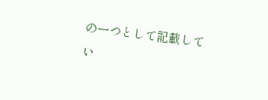の一つとして記載してい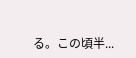る。この頃半...